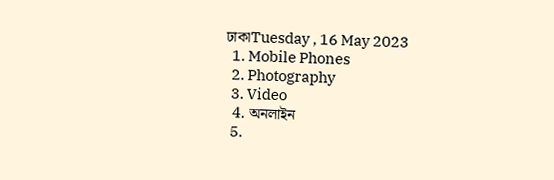ঢাকাTuesday , 16 May 2023
  1. Mobile Phones
  2. Photography
  3. Video
  4. অনলাইন
  5.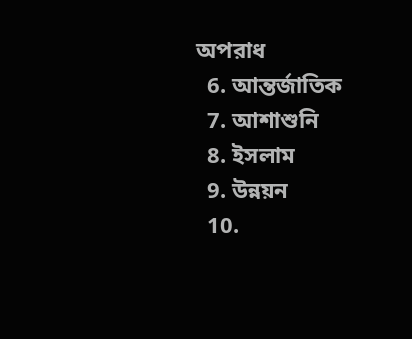অপরাধ
  6. আন্তর্জাতিক
  7. আশাশুনি
  8. ইসলাম
  9. উন্নয়ন
  10.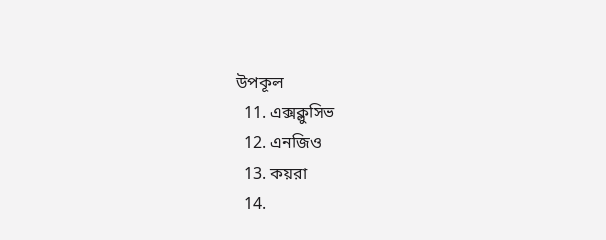উপকূল
  11. এক্সক্লুসিভ
  12. এনজিও
  13. কয়রা
  14.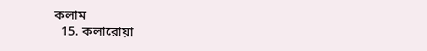কলাম
  15. কলারোয়া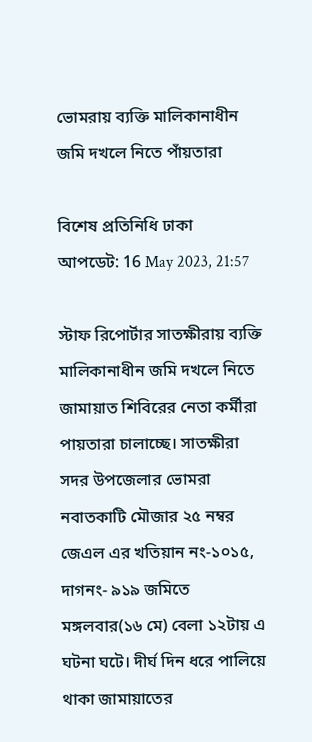ভোমরায় ব্যক্তি মালিকানাধীন জমি দখলে নিতে পাঁয়তারা

বিশেষ প্রতিনিধি ঢাকা
আপডেট: 16 May 2023, 21:57

স্টাফ রিপোর্টার সাতক্ষীরায় ব্যক্তি মালিকানাধীন জমি দখলে নিতে জামায়াত শিবিরের নেতা কর্মীরা পায়তারা চালাচ্ছে। সাতক্ষীরা সদর উপজেলার ভোমরা নবাতকাটি মৌজার ২৫ নম্বর জেএল এর খতিয়ান নং-১০১৫, দাগনং- ৯১৯ জমিতে মঙ্গলবার(১৬ মে) বেলা ১২টায় এ ঘটনা ঘটে। দীর্ঘ দিন ধরে পালিয়ে থাকা জামায়াতের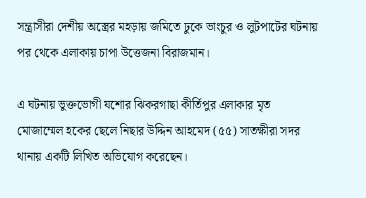সন্ত্রাসীরা দেশীয় অস্ত্রের মহড়ায় জমিতে ঢুকে ভাংচুর ও লুটপাটের ঘটনায় পর থেকে এলাকায় চাপা উত্তেজনা বিরাজমান।

এ ঘটনায় ভুক্তভোগী যশোর ঝিকরগাছা কীর্তিপুর এলাকার মৃত মোজাম্মেল হকের ছেলে নিছার উদ্দিন আহমেদ (৫৫) সাতক্ষীরা সদর থানায় একটি লিখিত অভিযোগ করেছেন।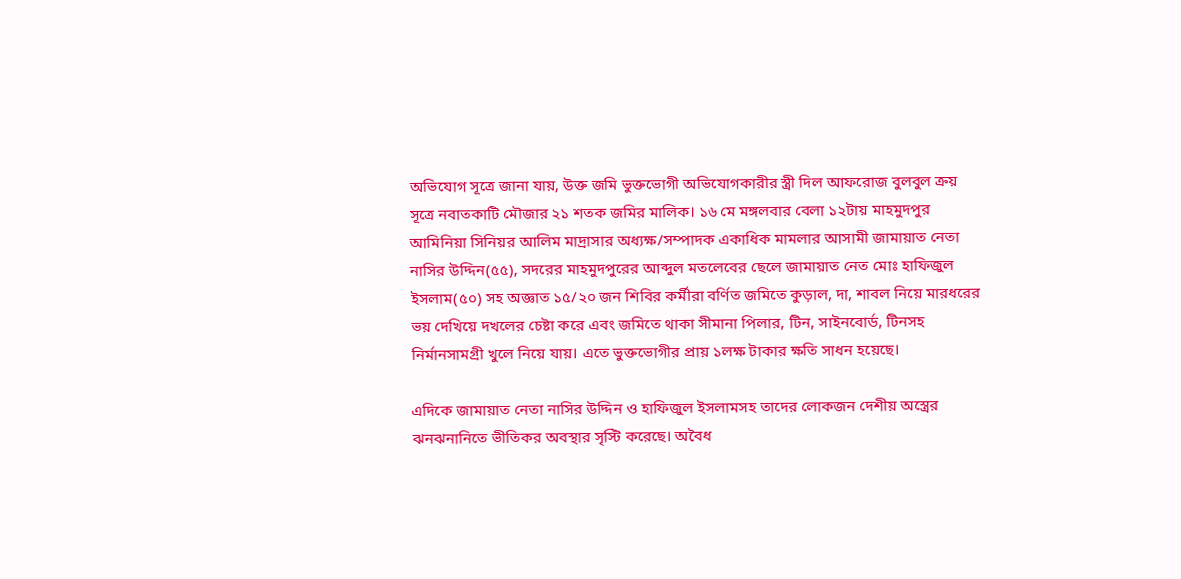অভিযোগ সূত্রে জানা যায়, উক্ত জমি ভুক্তভোগী অভিযোগকারীর স্ত্রী দিল আফরোজ বুলবুল ক্রয় সূত্রে নবাতকাটি মৌজার ২১ শতক জমির মালিক। ১৬ মে মঙ্গলবার বেলা ১২টায় মাহমুদপুর আমিনিয়া সিনিয়র আলিম মাদ্রাসার অধ্যক্ষ/সম্পাদক একাধিক মামলার আসামী জামায়াত নেতা নাসির উদ্দিন(৫৫), সদরের মাহমুদপুরের আব্দুল মতলেবের ছেলে জামায়াত নেত মোঃ হাফিজুল ইসলাম(৫০) সহ অজ্ঞাত ১৫/২০ জন শিবির কর্মীরা বর্ণিত জমিতে কুড়াল, দা, শাবল নিয়ে মারধরের ভয় দেখিয়ে দখলের চেষ্টা করে এবং জমিতে থাকা সীমানা পিলার, টিন, সাইনবোর্ড, টিনসহ নির্মানসামগ্রী খুলে নিয়ে যায়। এতে ভুক্তভোগীর প্রায় ১লক্ষ টাকার ক্ষতি সাধন হয়েছে।

এদিকে জামায়াত নেতা নাসির উদ্দিন ও হাফিজুল ইসলামসহ তাদের লোকজন দেশীয় অস্ত্রের ঝনঝনানিতে ভীতিকর অবস্থার সৃস্টি করেছে। অবৈধ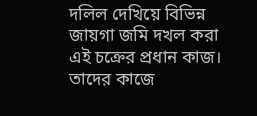দলিল দেখিয়ে বিভিন্ন জায়গা জমি দখল করা এই চক্রের প্রধান কাজ। তাদের কাজে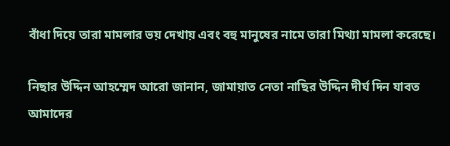বাঁধা দিয়ে তারা মামলার ভয় দেখায় এবং বহু মানুষের নামে তারা মিথ্যা মামলা করেছে।

নিছার উদ্দিন আহম্মেদ আরো জানান, জামায়াত নেতা নাছির উদ্দিন দীর্ঘ দিন যাবত আমাদের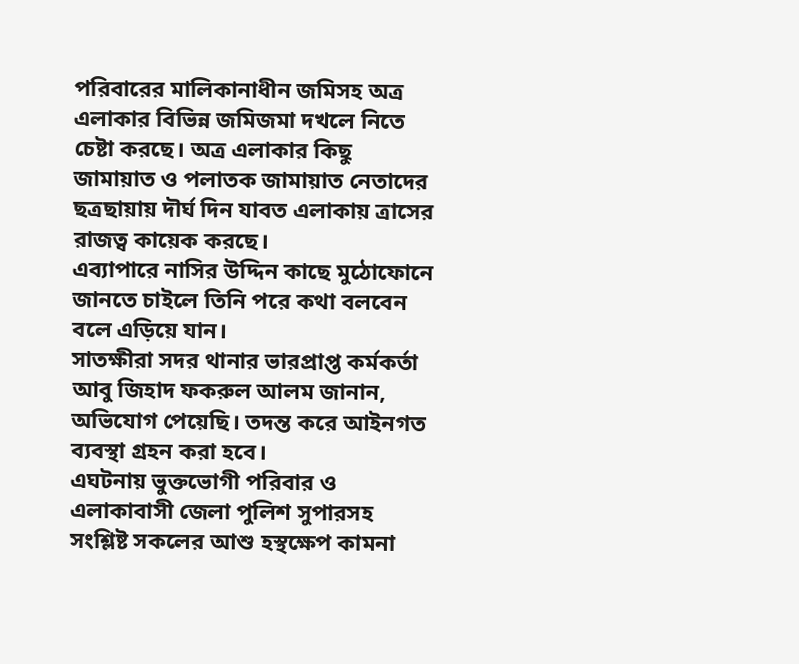পরিবারের মালিকানাধীন জমিসহ অত্র এলাকার বিভিন্ন জমিজমা দখলে নিতে চেষ্টা করছে। অত্র এলাকার কিছু জামায়াত ও পলাতক জামায়াত নেতাদের ছত্রছায়ায় দৗর্ঘ দিন যাবত এলাকায় ত্রাসের রাজত্ব কায়েক করছে।
এব্যাপারে নাসির উদ্দিন কাছে মুঠোফোনে জানতে চাইলে তিনি পরে কথা বলবেন বলে এড়িয়ে যান।
সাতক্ষীরা সদর থানার ভারপ্রাপ্ত কর্মকর্তা আবু জিহাদ ফকরুল আলম জানান, অভিযোগ পেয়েছি। তদন্ত করে আইনগত ব্যবস্থা গ্রহন করা হবে।
এঘটনায় ভুক্তভোগী পরিবার ও এলাকাবাসী জেলা পুলিশ সুপারসহ সংশ্লিষ্ট সকলের আশু হস্থক্ষেপ কামনা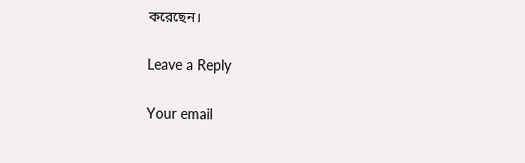করেছেন।

Leave a Reply

Your email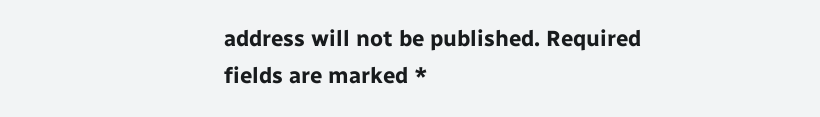address will not be published. Required fields are marked *